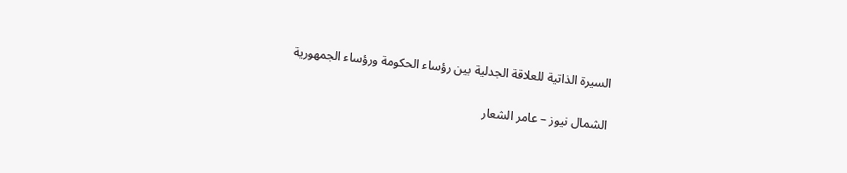السيرة الذاتية للعلاقة الجدلية بين رؤساء الحكومة ورؤساء الجمهورية

الشمال نيوز – عامر الشعار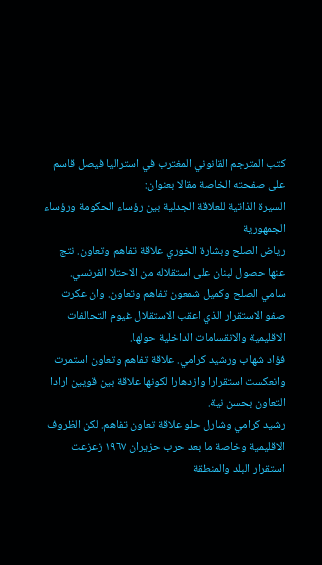كتب المترجم القانوني المغترب في استراليا فيصل قاسم على صفحته الخاصة مقالا بعنوان:
السيرة الذاتية للعلاقة الجدلية بين رؤساء الحكومة ورؤساء الجمهورية
رياض الصلح وبشارة الخوري علاقة تفاهم وتعاون. نتج عنها حصول لبنان على استقلاله من الاحتلا الفرنسي.
سامي الصلح وكميل شمعون تفاهم وتعاون. وان عكرت صفو الاستقرار الذي اعقب الاستقلال غيوم التحالفات الاقليمية والانقسامات الداخلية حولها.
فؤاد شهاب ورشيد كرامي. علاقة تفاهم وتعاون استمرت وانعكست استقرارا وازدهارا لكونها علاقة بين قويين ارادا التعاون بحسن نية.
رشيد كرامي وشارل حلو علاقة تعاون تفاهم. لكن الظروف الاقليمية وخاصة ما بعد حرب حزيران ١٩٦٧ زعزعت استقرار البلد والمنطقة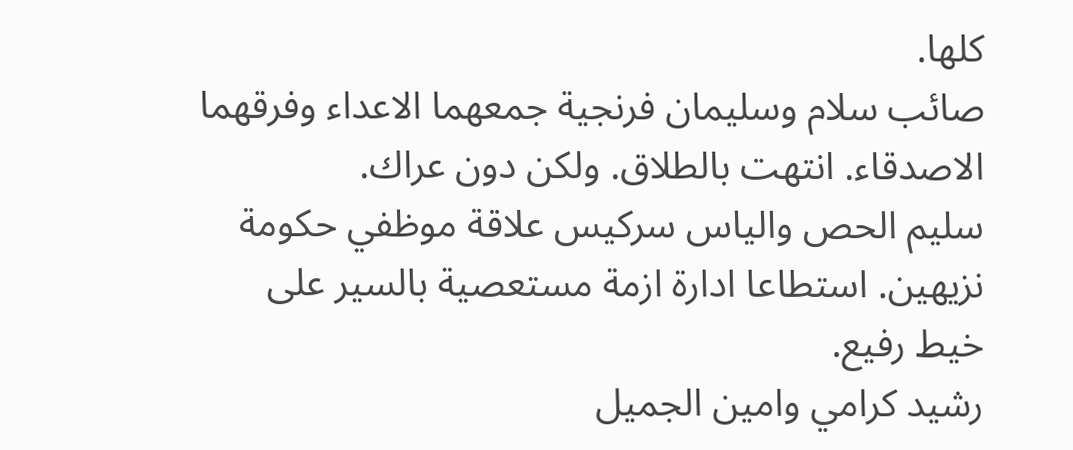كلها.
صائب سلام وسليمان فرنجية جمعهما الاعداء وفرقهما الاصدقاء. انتهت بالطلاق. ولكن دون عراك.
سليم الحص والياس سركيس علاقة موظفي حكومة نزيهين. استطاعا ادارة ازمة مستعصية بالسير على خيط رفيع.
رشيد كرامي وامين الجميل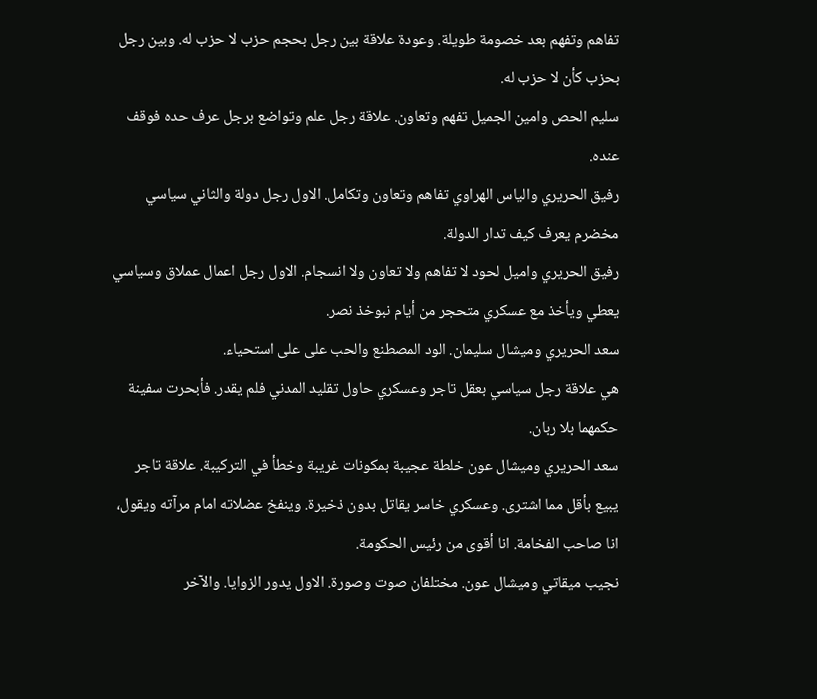تفاهم وتفهم بعد خصومة طويلة. وعودة علاقة بين رجل بحجم حزب لا حزب له. وبين رجل بحزب كأن لا حزب له.
سليم الحص وامين الجميل تفهم وتعاون. علاقة رجل علم وتواضع برجل عرف حده فوقف عنده.
رفيق الحريري والياس الهراوي تفاهم وتعاون وتكامل. الاول رجل دولة والثاني سياسي مخضرم يعرف كيف تدار الدولة.
رفيق الحريري واميل لحود لا تفاهم ولا تعاون ولا انسجام. الاول رجل اعمال عملاق وسياسي يعطي ويأخذ مع عسكري متحجر من أيام نبوخذ نصر.
سعد الحريري وميشال سليمان. الود المصطنع والحب على على استحياء.
هي علاقة رجل سياسي بعقل تاجر وعسكري حاول تقليد المدني فلم يقدر. فأبحرت سفينة حكمهما بلا ربان.
سعد الحريري وميشال عون خلطة عجيبة بمكونات غريبة وخطأ في التركيبة. علاقة تاجر يبيع بأقل مما اشترى. وعسكري خاسر يقاتل بدون ذخيرة. وينفخ عضلاته امام مرآته ويقول، انا صاحب الفخامة. انا أقوى من رئيس الحكومة.
نجيب ميقاتي وميشال عون. مختلفان صوت وصورة. الاول يدور الزوايا. والآخر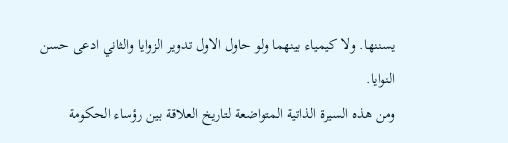يسننها. ولا كيمياء بينهما ولو حاول الاول تدوير الزوايا والثاني ادعى حسن النوايا.
ومن هذه السيرة الذاتية المتواضعة لتاريخ العلاقة بين رؤساء الحكومة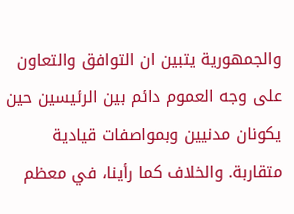والجمهورية يتبين ان التوافق والتعاون على وجه العموم دائم بين الرئيسين حين يكونان مدنيين وبمواصفات قيادية متقاربة. والخلاف كما رأينا، في معظم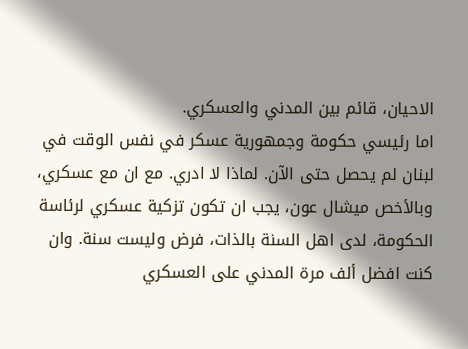الاحيان، قائم بين المدني والعسكري.
اما رئيسي حكومة وجمهورية عسكر في نفس الوقت في لبنان لم يحصل حتى الآن. لماذا لا ادري. مع ان مع عسكري، وبالأخص ميشال عون، يجب ان تكون تزكية عسكري لرئاسة الحكومة، لدى اهل السنة بالذات، فرض وليست سنة. وان كنت افضل ألف مرة المدني على العسكري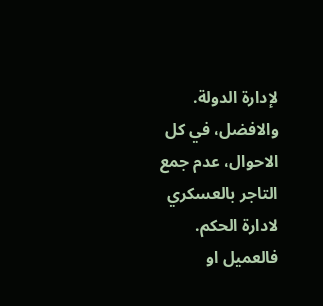لإدارة الدولة.
والافضل، في كل الاحوال، عدم جمع التاجر بالعسكري لادارة الحكم. فالعميل او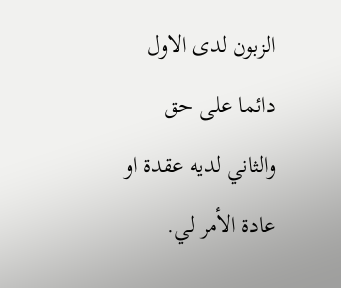الزبون لدى الاول دائما على حق والثاني لديه عقدة او عادة الأمر لي.